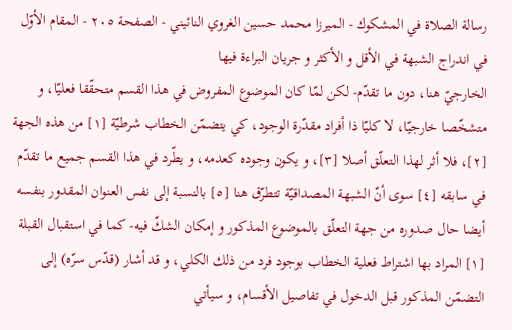رسالة الصلاة في المشكوك - الميرزا محمد حسين الغروي النائيني - الصفحة ٢٠٥ - المقام الأوّل في اندراج الشبهة في الأقل و الأكثر و جريان البراءة فيها
الخارجيّ هنا، دون ما تقدّم- لكن لمّا كان الموضوع المفروض في هذا القسم متحقّقا فعليّا، و متشخّصا خارجيّا، لا كليّا ذا أفراد مقدّرة الوجود، كي يتضمّن الخطاب شرطيّة [١] من هذه الجهة [٢]، فلا أثر لهذا التعلّق أصلا [٣]، و يكون وجوده كعدمه، و يطّرد في هذا القسم جميع ما تقدّم في سابقه [٤] سوى أنّ الشبهة المصداقيّة تتطرّق هنا [٥] بالنسبة إلى نفس العنوان المقدور بنفسه أيضا حال صدوره من جهة التعلّق بالموضوع المذكور و إمكان الشكّ فيه- كما في استقبال القبلة
[١] المراد بها اشتراط فعلية الخطاب بوجود فرد من ذلك الكلي، و قد أشار (قدّس سرّه) إلى التضمّن المذكور قبل الدخول في تفاصيل الأقسام، و سيأتي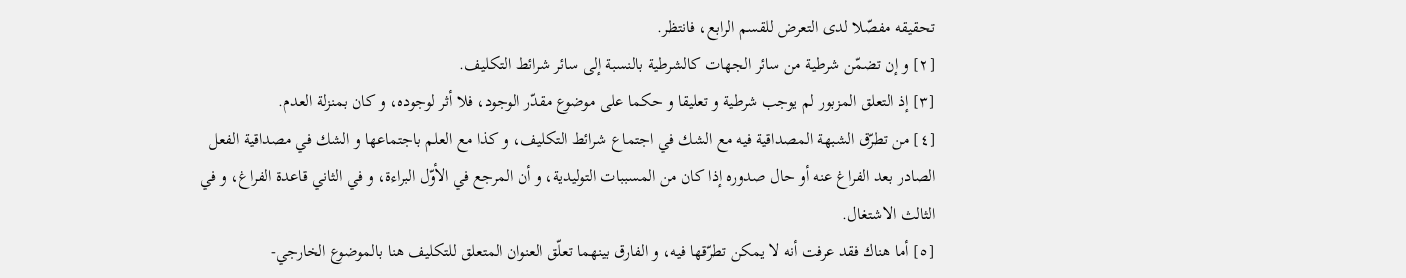تحقيقه مفصّلا لدى التعرض للقسم الرابع، فانتظر.
[٢] و إن تضمّن شرطية من سائر الجهات كالشرطية بالنسبة إلى سائر شرائط التكليف.
[٣] إذ التعلق المزبور لم يوجب شرطية و تعليقا و حكما على موضوع مقدّر الوجود، فلا أثر لوجوده، و كان بمنزلة العدم.
[٤] من تطرّق الشبهة المصداقية فيه مع الشك في اجتماع شرائط التكليف، و كذا مع العلم باجتماعها و الشك في مصداقية الفعل الصادر بعد الفراغ عنه أو حال صدوره إذا كان من المسببات التوليدية، و أن المرجع في الأوّل البراءة، و في الثاني قاعدة الفراغ، و في الثالث الاشتغال.
[٥] أما هناك فقد عرفت أنه لا يمكن تطرّقها فيه، و الفارق بينهما تعلّق العنوان المتعلق للتكليف هنا بالموضوع الخارجي-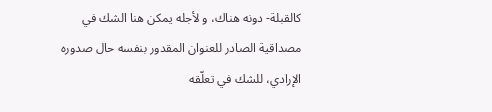كالقبلة- دونه هناك، و لأجله يمكن هنا الشك في مصداقية الصادر للعنوان المقدور بنفسه حال صدوره الإرادي، للشك في تعلّقه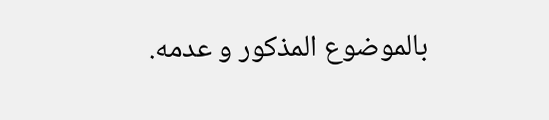بالموضوع المذكور و عدمه.